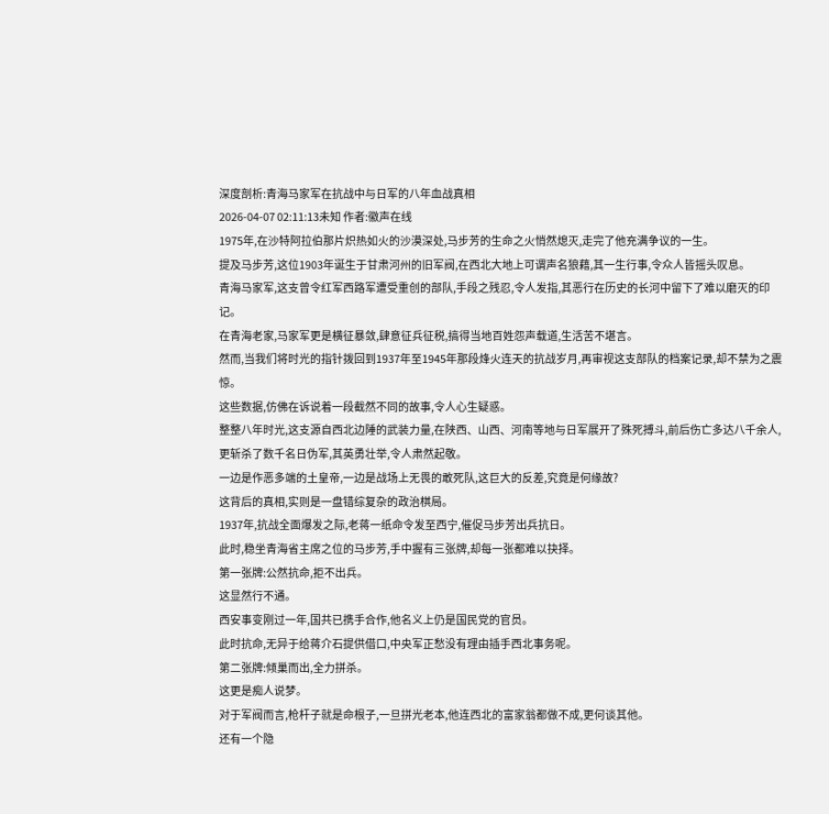深度剖析:青海马家军在抗战中与日军的八年血战真相
2026-04-07 02:11:13未知 作者:徽声在线
1975年,在沙特阿拉伯那片炽热如火的沙漠深处,马步芳的生命之火悄然熄灭,走完了他充满争议的一生。
提及马步芳,这位1903年诞生于甘肃河州的旧军阀,在西北大地上可谓声名狼藉,其一生行事,令众人皆摇头叹息。
青海马家军,这支曾令红军西路军遭受重创的部队,手段之残忍,令人发指,其恶行在历史的长河中留下了难以磨灭的印记。
在青海老家,马家军更是横征暴敛,肆意征兵征税,搞得当地百姓怨声载道,生活苦不堪言。
然而,当我们将时光的指针拨回到1937年至1945年那段烽火连天的抗战岁月,再审视这支部队的档案记录,却不禁为之震惊。
这些数据,仿佛在诉说着一段截然不同的故事,令人心生疑惑。
整整八年时光,这支源自西北边陲的武装力量,在陕西、山西、河南等地与日军展开了殊死搏斗,前后伤亡多达八千余人,更斩杀了数千名日伪军,其英勇壮举,令人肃然起敬。
一边是作恶多端的土皇帝,一边是战场上无畏的敢死队,这巨大的反差,究竟是何缘故?
这背后的真相,实则是一盘错综复杂的政治棋局。
1937年,抗战全面爆发之际,老蒋一纸命令发至西宁,催促马步芳出兵抗日。
此时,稳坐青海省主席之位的马步芳,手中握有三张牌,却每一张都难以抉择。
第一张牌:公然抗命,拒不出兵。
这显然行不通。
西安事变刚过一年,国共已携手合作,他名义上仍是国民党的官员。
此时抗命,无异于给蒋介石提供借口,中央军正愁没有理由插手西北事务呢。
第二张牌:倾巢而出,全力拼杀。
这更是痴人说梦。
对于军阀而言,枪杆子就是命根子,一旦拼光老本,他连西北的富家翁都做不成,更何谈其他。
还有一个隐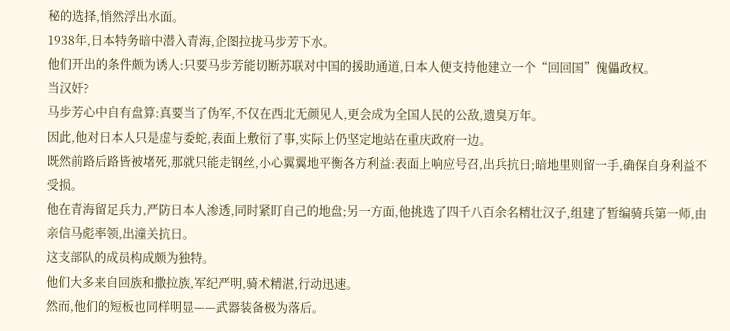秘的选择,悄然浮出水面。
1938年,日本特务暗中潜入青海,企图拉拢马步芳下水。
他们开出的条件颇为诱人:只要马步芳能切断苏联对中国的援助通道,日本人便支持他建立一个“回回国”傀儡政权。
当汉奸?
马步芳心中自有盘算:真要当了伪军,不仅在西北无颜见人,更会成为全国人民的公敌,遗臭万年。
因此,他对日本人只是虚与委蛇,表面上敷衍了事,实际上仍坚定地站在重庆政府一边。
既然前路后路皆被堵死,那就只能走钢丝,小心翼翼地平衡各方利益:表面上响应号召,出兵抗日;暗地里则留一手,确保自身利益不受损。
他在青海留足兵力,严防日本人渗透,同时紧盯自己的地盘;另一方面,他挑选了四千八百余名精壮汉子,组建了暂编骑兵第一师,由亲信马彪率领,出潼关抗日。
这支部队的成员构成颇为独特。
他们大多来自回族和撒拉族,军纪严明,骑术精湛,行动迅速。
然而,他们的短板也同样明显——武器装备极为落后。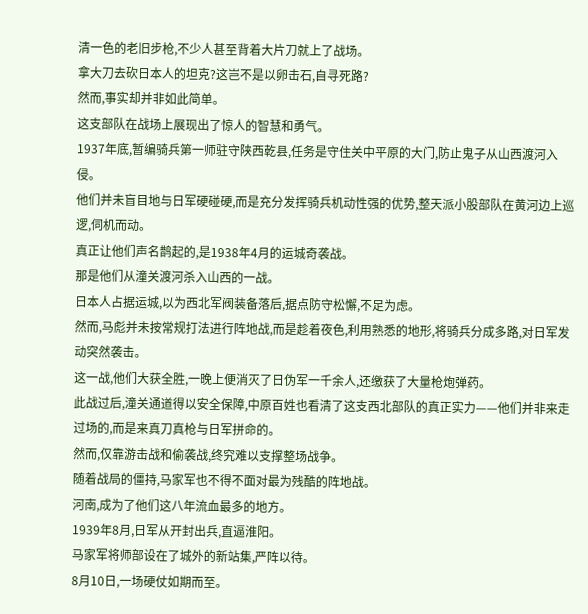清一色的老旧步枪,不少人甚至背着大片刀就上了战场。
拿大刀去砍日本人的坦克?这岂不是以卵击石,自寻死路?
然而,事实却并非如此简单。
这支部队在战场上展现出了惊人的智慧和勇气。
1937年底,暂编骑兵第一师驻守陕西乾县,任务是守住关中平原的大门,防止鬼子从山西渡河入侵。
他们并未盲目地与日军硬碰硬,而是充分发挥骑兵机动性强的优势,整天派小股部队在黄河边上巡逻,伺机而动。
真正让他们声名鹊起的,是1938年4月的运城奇袭战。
那是他们从潼关渡河杀入山西的一战。
日本人占据运城,以为西北军阀装备落后,据点防守松懈,不足为虑。
然而,马彪并未按常规打法进行阵地战,而是趁着夜色,利用熟悉的地形,将骑兵分成多路,对日军发动突然袭击。
这一战,他们大获全胜,一晚上便消灭了日伪军一千余人,还缴获了大量枪炮弹药。
此战过后,潼关通道得以安全保障,中原百姓也看清了这支西北部队的真正实力——他们并非来走过场的,而是来真刀真枪与日军拼命的。
然而,仅靠游击战和偷袭战,终究难以支撑整场战争。
随着战局的僵持,马家军也不得不面对最为残酷的阵地战。
河南,成为了他们这八年流血最多的地方。
1939年8月,日军从开封出兵,直逼淮阳。
马家军将师部设在了城外的新站集,严阵以待。
8月10日,一场硬仗如期而至。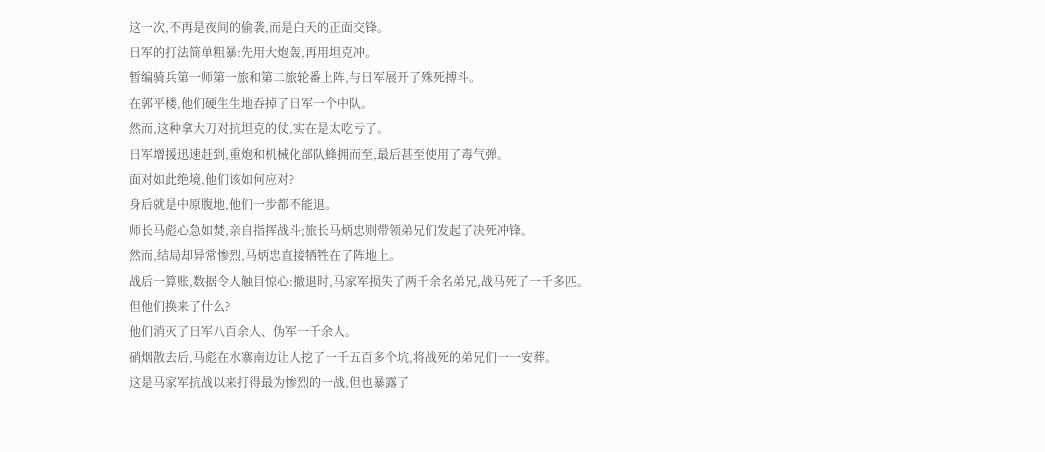这一次,不再是夜间的偷袭,而是白天的正面交锋。
日军的打法简单粗暴:先用大炮轰,再用坦克冲。
暂编骑兵第一师第一旅和第二旅轮番上阵,与日军展开了殊死搏斗。
在郭平楼,他们硬生生地吞掉了日军一个中队。
然而,这种拿大刀对抗坦克的仗,实在是太吃亏了。
日军增援迅速赶到,重炮和机械化部队蜂拥而至,最后甚至使用了毒气弹。
面对如此绝境,他们该如何应对?
身后就是中原腹地,他们一步都不能退。
师长马彪心急如焚,亲自指挥战斗;旅长马炳忠则带领弟兄们发起了决死冲锋。
然而,结局却异常惨烈,马炳忠直接牺牲在了阵地上。
战后一算账,数据令人触目惊心:撤退时,马家军损失了两千余名弟兄,战马死了一千多匹。
但他们换来了什么?
他们消灭了日军八百余人、伪军一千余人。
硝烟散去后,马彪在水寨南边让人挖了一千五百多个坑,将战死的弟兄们一一安葬。
这是马家军抗战以来打得最为惨烈的一战,但也暴露了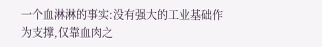一个血淋淋的事实:没有强大的工业基础作为支撑,仅靠血肉之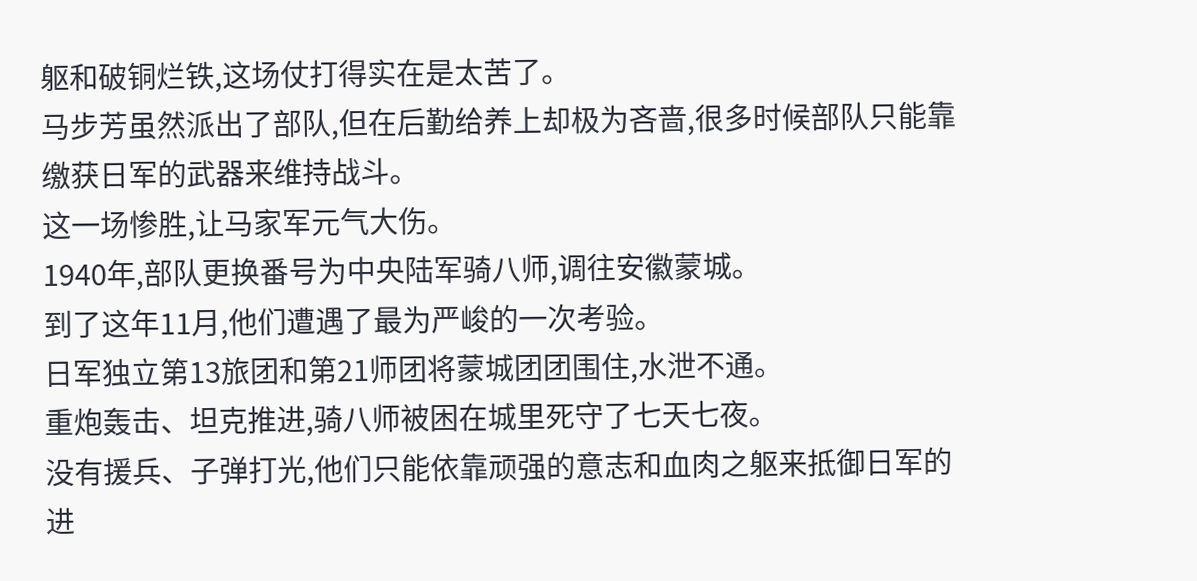躯和破铜烂铁,这场仗打得实在是太苦了。
马步芳虽然派出了部队,但在后勤给养上却极为吝啬,很多时候部队只能靠缴获日军的武器来维持战斗。
这一场惨胜,让马家军元气大伤。
1940年,部队更换番号为中央陆军骑八师,调往安徽蒙城。
到了这年11月,他们遭遇了最为严峻的一次考验。
日军独立第13旅团和第21师团将蒙城团团围住,水泄不通。
重炮轰击、坦克推进,骑八师被困在城里死守了七天七夜。
没有援兵、子弹打光,他们只能依靠顽强的意志和血肉之躯来抵御日军的进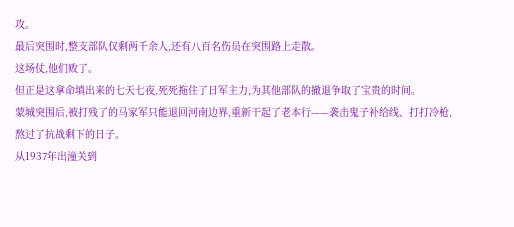攻。
最后突围时,整支部队仅剩两千余人,还有八百名伤员在突围路上走散。
这场仗,他们败了。
但正是这拿命填出来的七天七夜,死死拖住了日军主力,为其他部队的撤退争取了宝贵的时间。
蒙城突围后,被打残了的马家军只能退回河南边界,重新干起了老本行——袭击鬼子补给线、打打冷枪,熬过了抗战剩下的日子。
从1937年出潼关到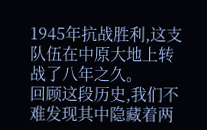1945年抗战胜利,这支队伍在中原大地上转战了八年之久。
回顾这段历史,我们不难发现其中隐藏着两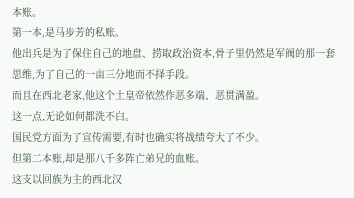本账。
第一本,是马步芳的私账。
他出兵是为了保住自己的地盘、捞取政治资本,骨子里仍然是军阀的那一套思维,为了自己的一亩三分地而不择手段。
而且在西北老家,他这个土皇帝依然作恶多端、恶贯满盈。
这一点,无论如何都洗不白。
国民党方面为了宣传需要,有时也确实将战绩夸大了不少。
但第二本账,却是那八千多阵亡弟兄的血账。
这支以回族为主的西北汉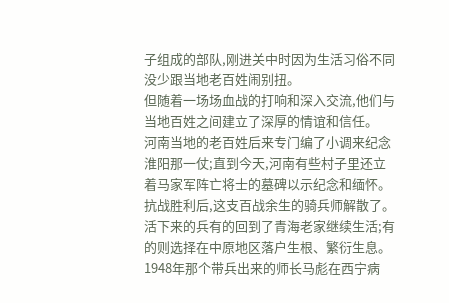子组成的部队,刚进关中时因为生活习俗不同没少跟当地老百姓闹别扭。
但随着一场场血战的打响和深入交流,他们与当地百姓之间建立了深厚的情谊和信任。
河南当地的老百姓后来专门编了小调来纪念淮阳那一仗;直到今天,河南有些村子里还立着马家军阵亡将士的墓碑以示纪念和缅怀。
抗战胜利后,这支百战余生的骑兵师解散了。
活下来的兵有的回到了青海老家继续生活;有的则选择在中原地区落户生根、繁衍生息。
1948年那个带兵出来的师长马彪在西宁病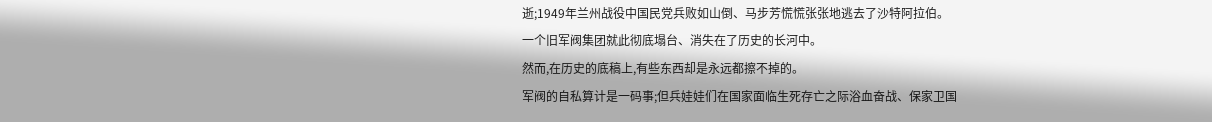逝;1949年兰州战役中国民党兵败如山倒、马步芳慌慌张张地逃去了沙特阿拉伯。
一个旧军阀集团就此彻底塌台、消失在了历史的长河中。
然而,在历史的底稿上,有些东西却是永远都擦不掉的。
军阀的自私算计是一码事;但兵娃娃们在国家面临生死存亡之际浴血奋战、保家卫国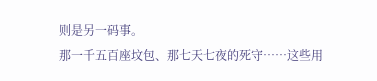则是另一码事。
那一千五百座坟包、那七天七夜的死守……这些用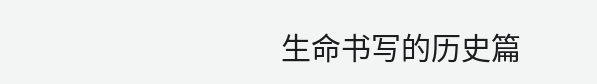生命书写的历史篇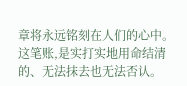章将永远铭刻在人们的心中。
这笔账,是实打实地用命结清的、无法抹去也无法否认。